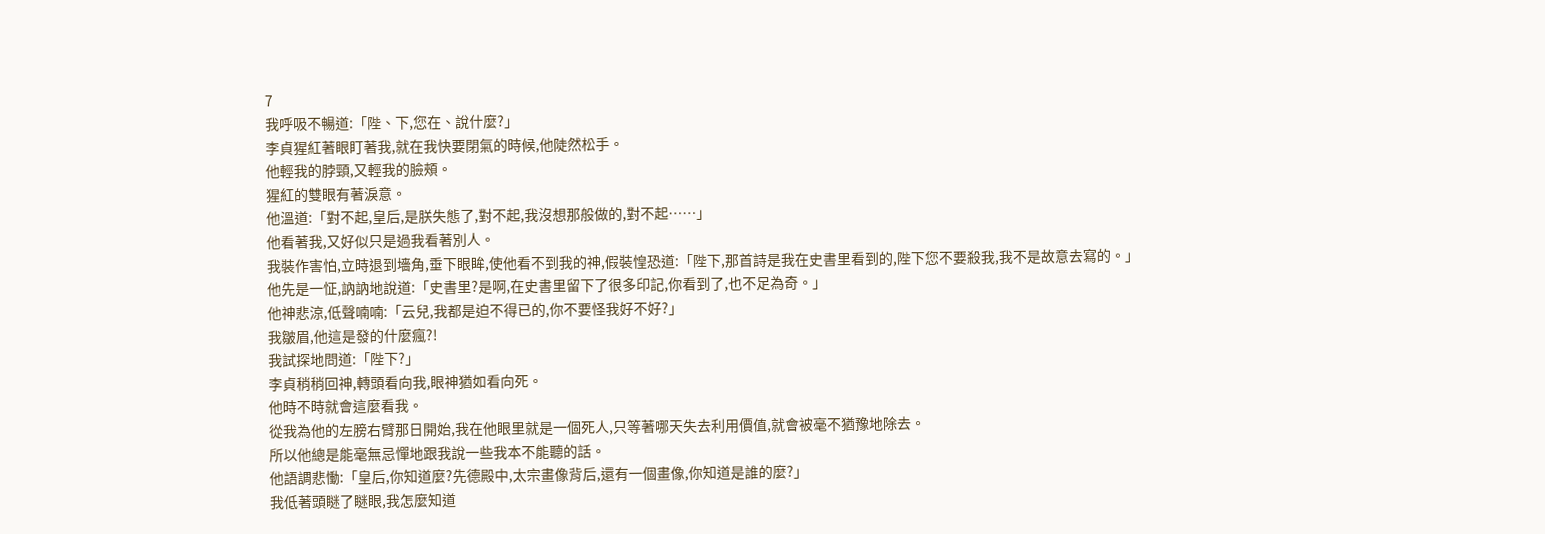7
我呼吸不暢道:「陛、下,您在、說什麼?」
李貞猩紅著眼盯著我,就在我快要閉氣的時候,他陡然松手。
他輕我的脖頸,又輕我的臉頰。
猩紅的雙眼有著淚意。
他溫道:「對不起,皇后,是朕失態了,對不起,我沒想那般做的,對不起……」
他看著我,又好似只是過我看著別人。
我裝作害怕,立時退到墻角,垂下眼眸,使他看不到我的神,假裝惶恐道:「陛下,那首詩是我在史書里看到的,陛下您不要殺我,我不是故意去寫的。」
他先是一怔,訥訥地說道:「史書里?是啊,在史書里留下了很多印記,你看到了,也不足為奇。」
他神悲涼,低聲喃喃:「云兒,我都是迫不得已的,你不要怪我好不好?」
我皺眉,他這是發的什麼瘋?!
我試探地問道:「陛下?」
李貞稍稍回神,轉頭看向我,眼神猶如看向死。
他時不時就會這麼看我。
從我為他的左膀右臂那日開始,我在他眼里就是一個死人,只等著哪天失去利用價值,就會被毫不猶豫地除去。
所以他總是能毫無忌憚地跟我說一些我本不能聽的話。
他語調悲慟:「皇后,你知道麼?先德殿中,太宗畫像背后,還有一個畫像,你知道是誰的麼?」
我低著頭瞇了瞇眼,我怎麼知道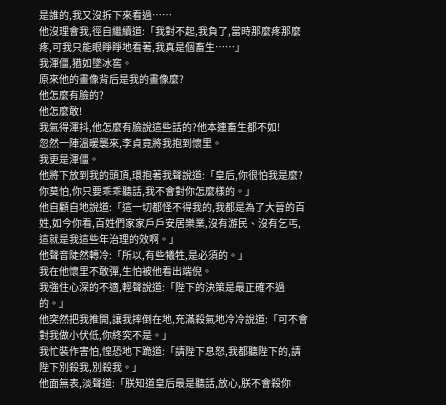是誰的,我又沒拆下來看過……
他沒理會我,徑自繼續道:「我對不起,我負了,當時那麼疼那麼疼,可我只能眼睜睜地看著,我真是個畜生……」
我渾僵,猶如墜冰窖。
原來他的畫像背后是我的畫像麼?
他怎麼有臉的?
他怎麼敢!
我氣得渾抖,他怎麼有臉說這些話的?他本連畜生都不如!
忽然一陣溫暖襲來,李貞竟將我抱到懷里。
我更是渾僵。
他將下放到我的頭頂,環抱著我聲說道:「皇后,你很怕我是麼?你莫怕,你只要乖乖聽話,我不會對你怎麼樣的。」
他自顧自地說道:「這一切都怪不得我的,我都是為了大晉的百姓,如今你看,百姓們家家戶戶安居樂業,沒有游民、沒有乞丐,這就是我這些年治理的效啊。」
他聲音陡然轉冷:「所以,有些犧牲,是必須的。」
我在他懷里不敢彈,生怕被他看出端倪。
我強住心深的不適,輕聲說道:「陛下的決策是最正確不過的。」
他突然把我推開,讓我摔倒在地,充滿殺氣地冷冷說道:「可不會對我做小伏低,你終究不是。」
我忙裝作害怕,惶恐地下跪道:「請陛下息怒,我都聽陛下的,請陛下別殺我,別殺我。」
他面無表,淡聲道:「朕知道皇后最是聽話,放心,朕不會殺你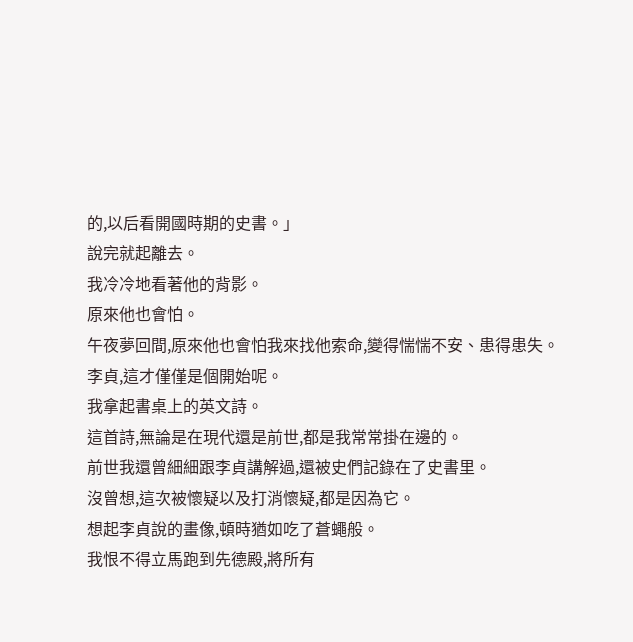的,以后看開國時期的史書。」
說完就起離去。
我冷冷地看著他的背影。
原來他也會怕。
午夜夢回間,原來他也會怕我來找他索命,變得惴惴不安、患得患失。
李貞,這才僅僅是個開始呢。
我拿起書桌上的英文詩。
這首詩,無論是在現代還是前世,都是我常常掛在邊的。
前世我還曾細細跟李貞講解過,還被史們記錄在了史書里。
沒曾想,這次被懷疑以及打消懷疑,都是因為它。
想起李貞說的畫像,頓時猶如吃了蒼蠅般。
我恨不得立馬跑到先德殿,將所有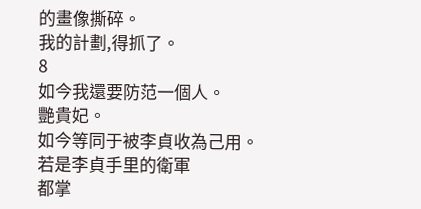的畫像撕碎。
我的計劃,得抓了。
8
如今我還要防范一個人。
艷貴妃。
如今等同于被李貞收為己用。
若是李貞手里的衛軍
都掌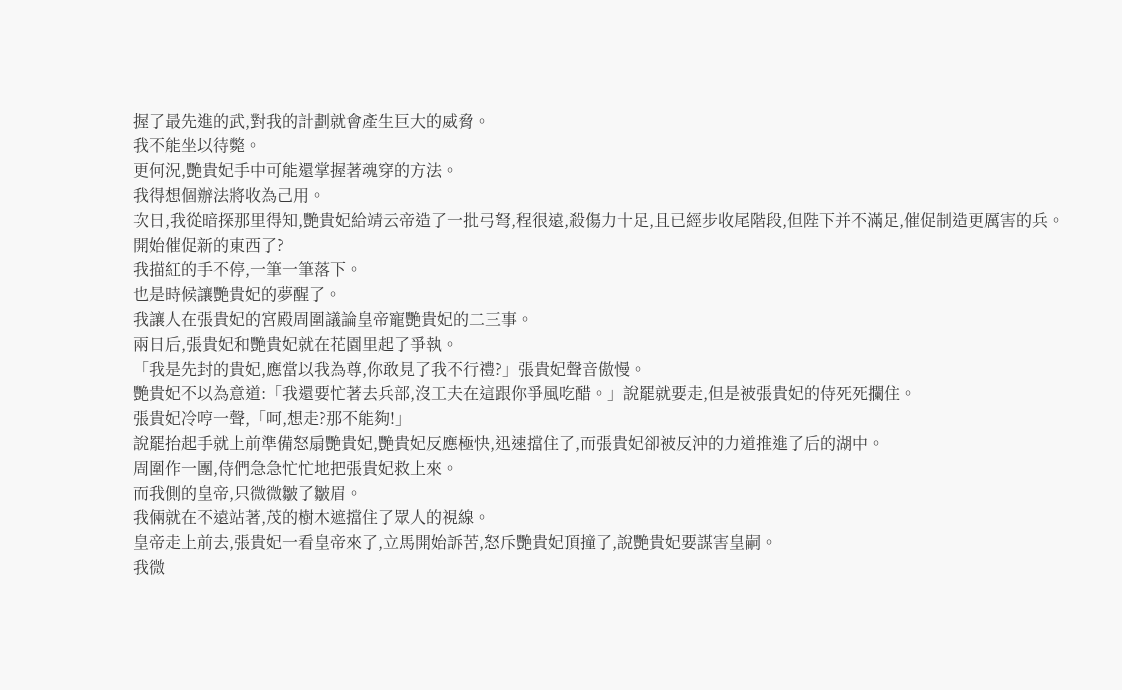握了最先進的武,對我的計劃就會產生巨大的威脅。
我不能坐以待斃。
更何況,艷貴妃手中可能還掌握著魂穿的方法。
我得想個辦法將收為己用。
次日,我從暗探那里得知,艷貴妃給靖云帝造了一批弓弩,程很遠,殺傷力十足,且已經步收尾階段,但陛下并不滿足,催促制造更厲害的兵。
開始催促新的東西了?
我描紅的手不停,一筆一筆落下。
也是時候讓艷貴妃的夢醒了。
我讓人在張貴妃的宮殿周圍議論皇帝寵艷貴妃的二三事。
兩日后,張貴妃和艷貴妃就在花園里起了爭執。
「我是先封的貴妃,應當以我為尊,你敢見了我不行禮?」張貴妃聲音傲慢。
艷貴妃不以為意道:「我還要忙著去兵部,沒工夫在這跟你爭風吃醋。」說罷就要走,但是被張貴妃的侍死死攔住。
張貴妃冷哼一聲,「呵,想走?那不能夠!」
說罷抬起手就上前準備怒扇艷貴妃,艷貴妃反應極快,迅速擋住了,而張貴妃卻被反沖的力道推進了后的湖中。
周圍作一團,侍們急急忙忙地把張貴妃救上來。
而我側的皇帝,只微微皺了皺眉。
我倆就在不遠站著,茂的樹木遮擋住了眾人的視線。
皇帝走上前去,張貴妃一看皇帝來了,立馬開始訴苦,怒斥艷貴妃頂撞了,說艷貴妃要謀害皇嗣。
我微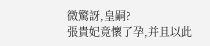微驚訝,皇嗣?
張貴妃竟懷了孕,并且以此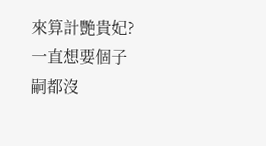來算計艷貴妃?
一直想要個子嗣都沒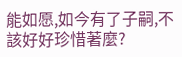能如愿,如今有了子嗣,不該好好珍惜著麼?